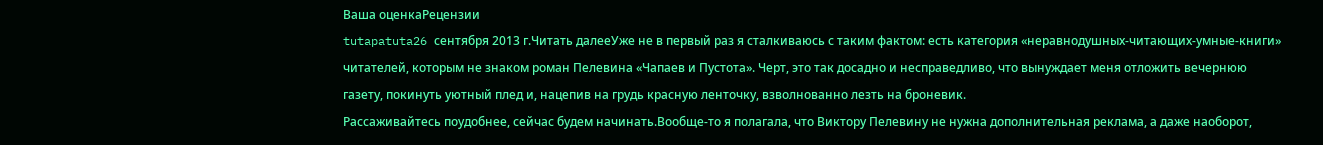Ваша оценкаРецензии
tutapatuta26 сентября 2013 г.Читать далееУже не в первый раз я сталкиваюсь с таким фактом: есть категория «неравнодушных-читающих-умные-книги» читателей, которым не знаком роман Пелевина «Чапаев и Пустота». Черт, это так досадно и несправедливо, что вынуждает меня отложить вечернюю газету, покинуть уютный плед и, нацепив на грудь красную ленточку, взволнованно лезть на броневик.
Рассаживайтесь поудобнее, сейчас будем начинать.Вообще-то я полагала, что Виктору Пелевину не нужна дополнительная реклама, а даже наоборот,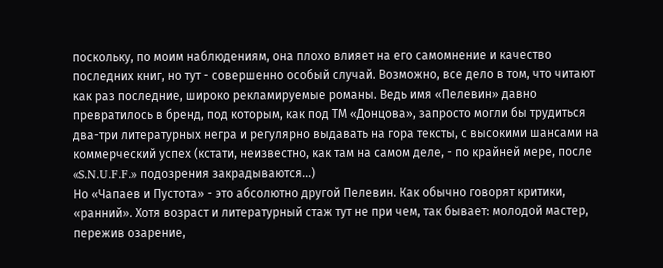поскольку, по моим наблюдениям, она плохо влияет на его самомнение и качество последних книг, но тут - совершенно особый случай. Возможно, все дело в том, что читают как раз последние, широко рекламируемые романы. Ведь имя «Пелевин» давно превратилось в бренд, под которым, как под ТМ «Донцова», запросто могли бы трудиться два-три литературных негра и регулярно выдавать на гора тексты, с высокими шансами на коммерческий успех (кстати, неизвестно, как там на самом деле, - по крайней мере, после «S.N.U.F.F.» подозрения закрадываются...)
Но «Чапаев и Пустота» - это абсолютно другой Пелевин. Как обычно говорят критики, «ранний». Хотя возраст и литературный стаж тут не при чем, так бывает: молодой мастер, пережив озарение,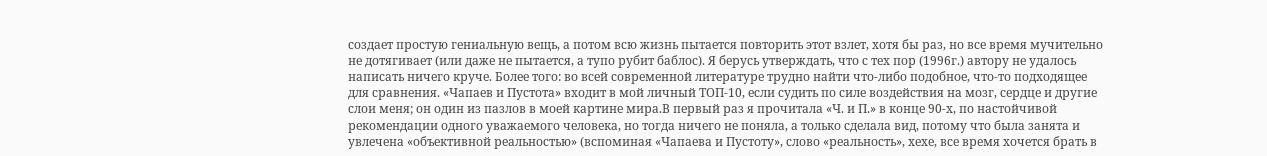создает простую гениальную вещь, а потом всю жизнь пытается повторить этот взлет, хотя бы раз, но все время мучительно не дотягивает (или даже не пытается, а тупо рубит баблос). Я берусь утверждать, что с тех пор (1996г.) автору не удалось написать ничего круче. Более того: во всей современной литературе трудно найти что-либо подобное, что-то подходящее для сравнения. «Чапаев и Пустота» входит в мой личный ТОП-10, если судить по силе воздействия на мозг, сердце и другие слои меня; он один из пазлов в моей картине мира.В первый раз я прочитала «Ч. и П.» в конце 90-х, по настойчивой рекомендации одного уважаемого человека, но тогда ничего не поняла, а только сделала вид, потому что была занята и увлечена «объективной реальностью» (вспоминая «Чапаева и Пустоту», слово «реальность», хехе, все время хочется брать в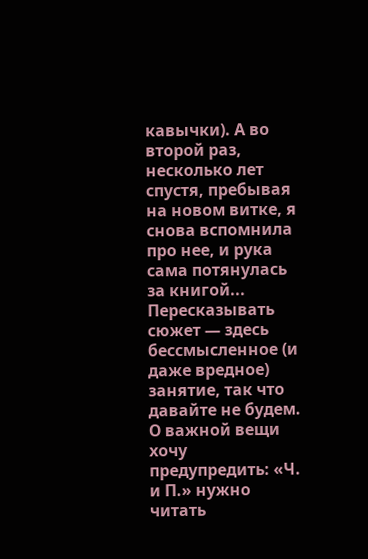кавычки). А во второй раз, несколько лет спустя, пребывая на новом витке, я снова вспомнила про нее, и рука сама потянулась за книгой...
Пересказывать сюжет — здесь бессмысленное (и даже вредное) занятие, так что давайте не будем. О важной вещи хочу предупредить: «Ч. и П.» нужно читать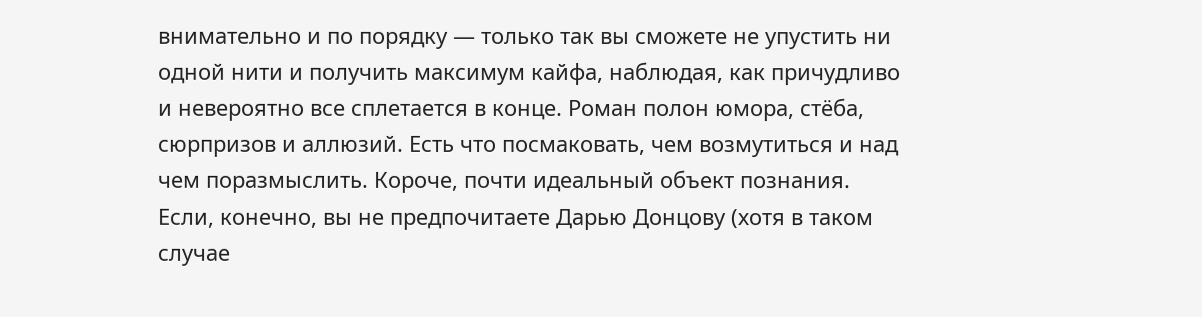внимательно и по порядку — только так вы сможете не упустить ни одной нити и получить максимум кайфа, наблюдая, как причудливо и невероятно все сплетается в конце. Роман полон юмора, стёба, сюрпризов и аллюзий. Есть что посмаковать, чем возмутиться и над чем поразмыслить. Короче, почти идеальный объект познания. Если, конечно, вы не предпочитаете Дарью Донцову (хотя в таком случае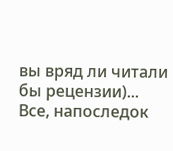вы вряд ли читали бы рецензии)...
Все, напоследок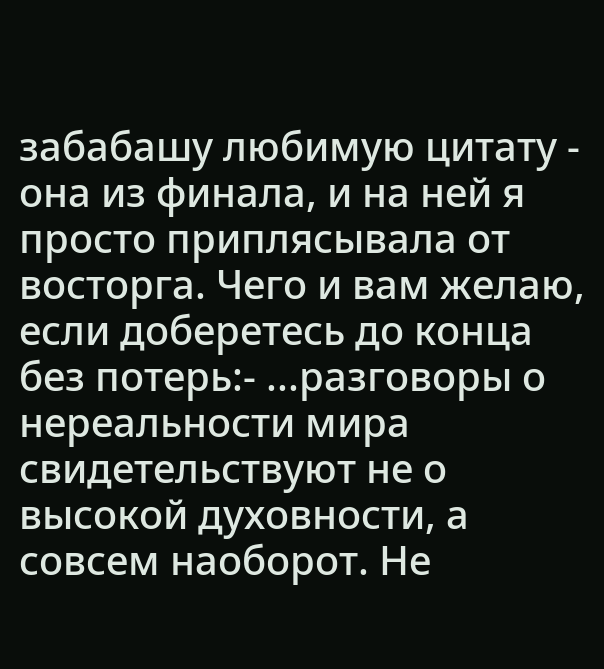забабашу любимую цитату - она из финала, и на ней я просто приплясывала от восторга. Чего и вам желаю, если доберетесь до конца без потерь:- ...разговоры о нереальности мира свидетельствуют не о высокой духовности, а совсем наоборот. Не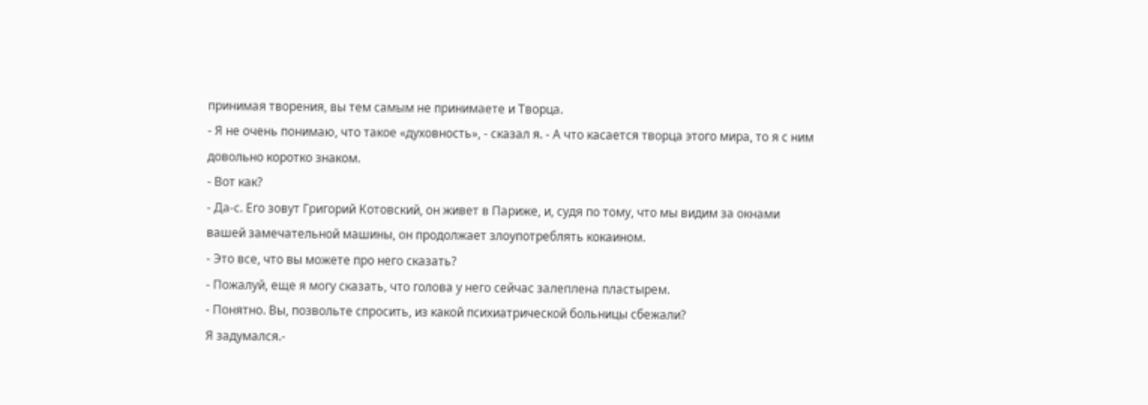принимая творения, вы тем самым не принимаете и Творца.
- Я не очень понимаю, что такое «духовность», - сказал я. - А что касается творца этого мира, то я с ним довольно коротко знаком.
- Вот как?
- Да-с. Его зовут Григорий Котовский, он живет в Париже, и, судя по тому, что мы видим за окнами вашей замечательной машины, он продолжает злоупотреблять кокаином.
- Это все, что вы можете про него сказать?
- Пожалуй, еще я могу сказать, что голова у него сейчас залеплена пластырем.
- Понятно. Вы, позвольте спросить, из какой психиатрической больницы сбежали?
Я задумался.-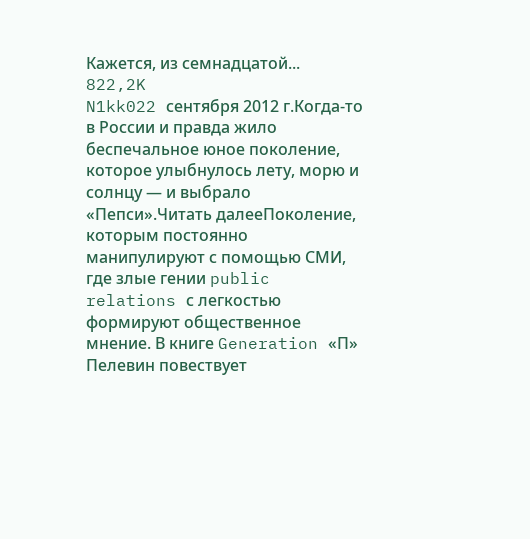Кажется, из семнадцатой...
822,2K
N1kk022 сентября 2012 г.Когда-то в России и правда жило беспечальное юное поколение, которое улыбнулось лету, морю и солнцу — и выбрало «Пепси».Читать далееПоколение, которым постоянно манипулируют с помощью СМИ, где злые гении public relations с легкостью формируют общественное мнение. В книге Generation «П» Пелевин повествует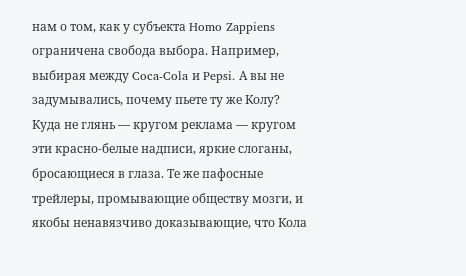нам о том, как у субъекта Homo Zappiens ограничена свобода выбора. Например, выбирая между Coca-Cola и Pepsi. А вы не задумывались, почему пьете ту же Колу? Куда не глянь — кругом реклама — кругом эти красно-белые надписи, яркие слоганы, бросающиеся в глаза. Те же пафосные трейлеры, промывающие обществу мозги, и якобы ненавязчиво доказывающие, что Кола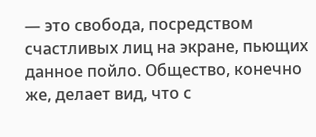— это свобода, посредством счастливых лиц на экране, пьющих данное пойло. Общество, конечно же, делает вид, что с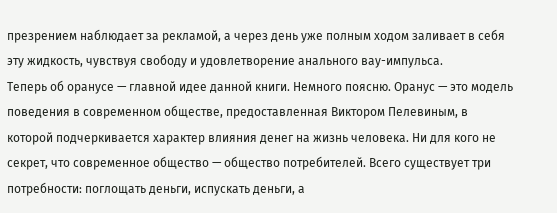презрением наблюдает за рекламой, а через день уже полным ходом заливает в себя эту жидкость, чувствуя свободу и удовлетворение анального вау-импульса.
Теперь об оранусе — главной идее данной книги. Немного поясню. Оранус — это модель поведения в современном обществе, предоставленная Виктором Пелевиным, в которой подчеркивается характер влияния денег на жизнь человека. Ни для кого не секрет, что современное общество — общество потребителей. Всего существует три потребности: поглощать деньги, испускать деньги, а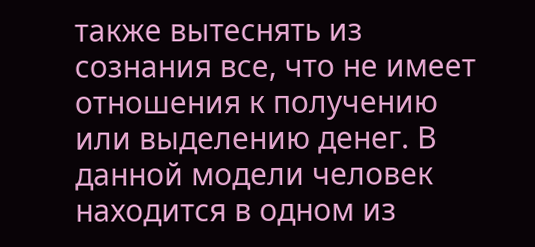также вытеснять из сознания все, что не имеет отношения к получению или выделению денег. В данной модели человек находится в одном из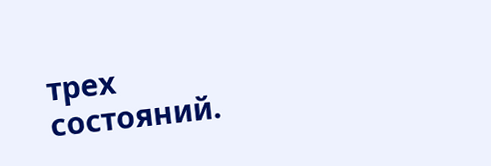трех состояний.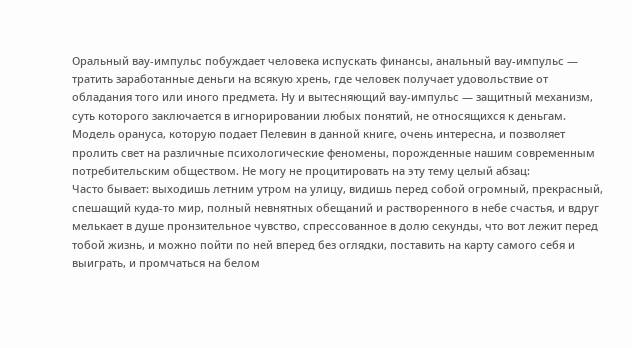Оральный вау-импульс побуждает человека испускать финансы, анальный вау-импульс — тратить заработанные деньги на всякую хрень, где человек получает удовольствие от обладания того или иного предмета. Ну и вытесняющий вау-импульс — защитный механизм, суть которого заключается в игнорировании любых понятий, не относящихся к деньгам. Модель орануса, которую подает Пелевин в данной книге, очень интересна, и позволяет пролить свет на различные психологические феномены, порожденные нашим современным потребительским обществом. Не могу не процитировать на эту тему целый абзац:
Часто бывает: выходишь летним утром на улицу, видишь перед собой огромный, прекрасный, спешащий куда-то мир, полный невнятных обещаний и растворенного в небе счастья, и вдруг мелькает в душе пронзительное чувство, спрессованное в долю секунды, что вот лежит перед тобой жизнь, и можно пойти по ней вперед без оглядки, поставить на карту самого себя и выиграть, и промчаться на белом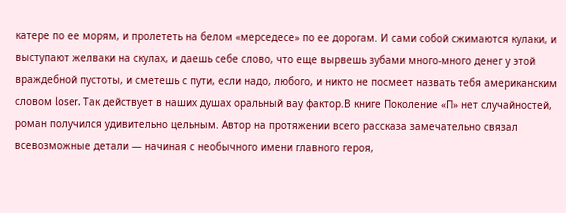катере по ее морям, и пролететь на белом «мерседесе» по ее дорогам. И сами собой сжимаются кулаки, и выступают желваки на скулах, и даешь себе слово, что еще вырвешь зубами много-много денег у этой враждебной пустоты, и сметешь с пути, если надо, любого, и никто не посмеет назвать тебя американским словом loser. Так действует в наших душах оральный вау фактор.В книге Поколение «П» нет случайностей, роман получился удивительно цельным. Автор на протяжении всего рассказа замечательно связал всевозможные детали — начиная с необычного имени главного героя,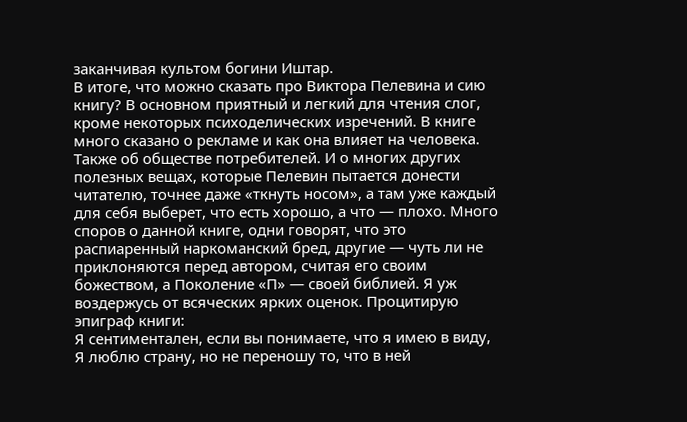заканчивая культом богини Иштар.
В итоге, что можно сказать про Виктора Пелевина и сию книгу? В основном приятный и легкий для чтения слог, кроме некоторых психоделических изречений. В книге много сказано о рекламе и как она влияет на человека. Также об обществе потребителей. И о многих других полезных вещах, которые Пелевин пытается донести читателю, точнее даже «ткнуть носом», а там уже каждый для себя выберет, что есть хорошо, а что — плохо. Много споров о данной книге, одни говорят, что это распиаренный наркоманский бред, другие — чуть ли не приклоняются перед автором, считая его своим божеством, а Поколение «П» — своей библией. Я уж воздержусь от всяческих ярких оценок. Процитирую эпиграф книги:
Я сентиментален, если вы понимаете, что я имею в виду,
Я люблю страну, но не переношу то, что в ней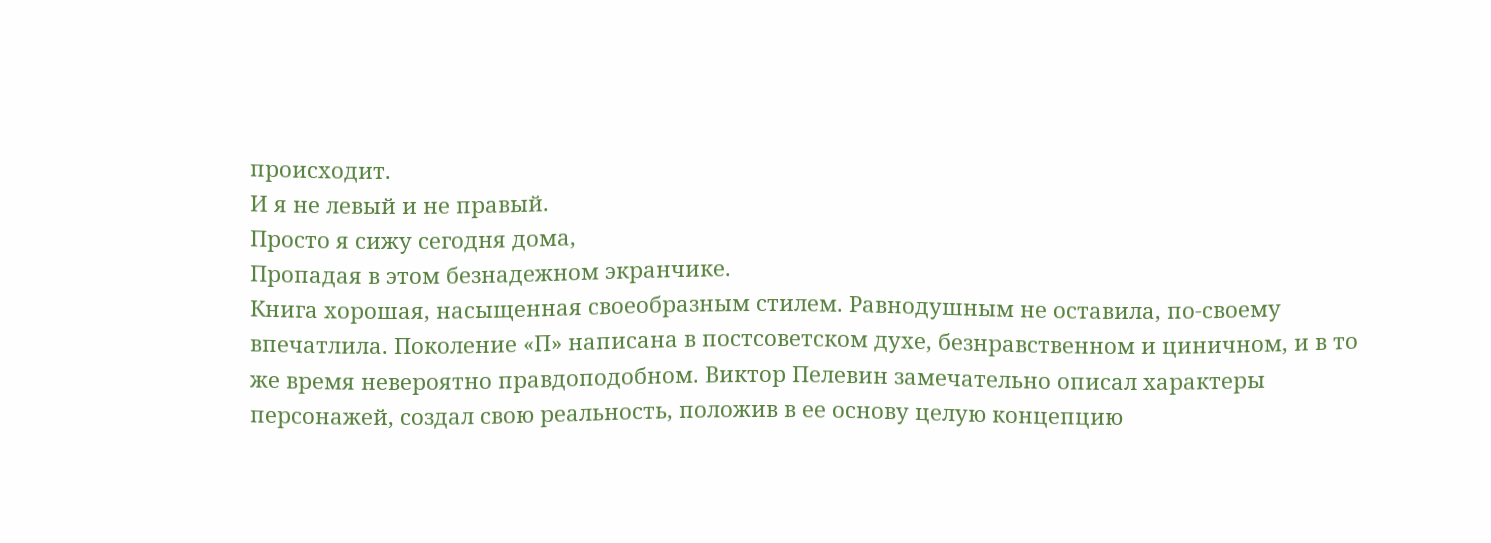происходит.
И я не левый и не правый.
Просто я сижу сегодня дома,
Пропадая в этом безнадежном экранчике.
Книга хорошая, насыщенная своеобразным стилем. Равнодушным не оставила, по-своему впечатлила. Поколение «П» написана в постсоветском духе, безнравственном и циничном, и в то же время невероятно правдоподобном. Виктор Пелевин замечательно описал характеры персонажей, создал свою реальность, положив в ее основу целую концепцию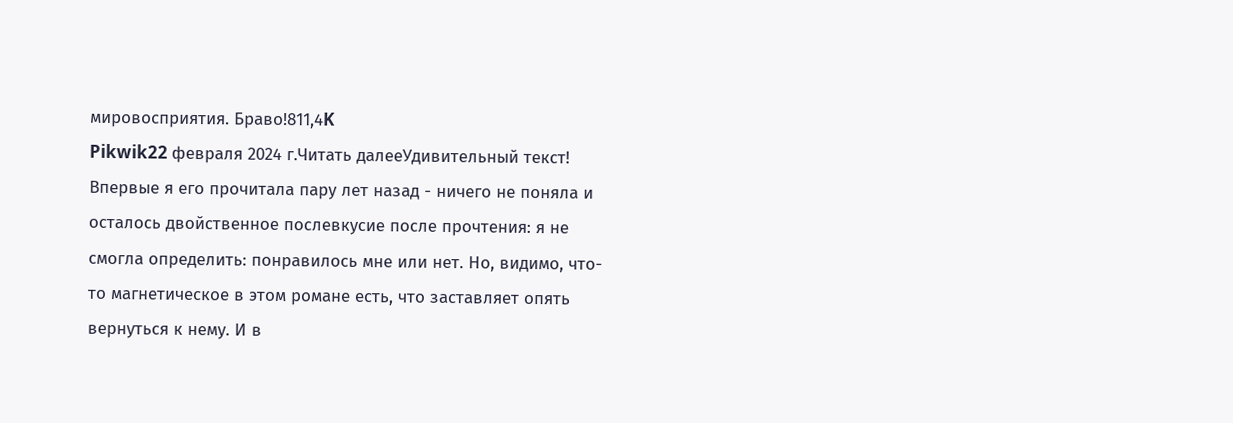мировосприятия. Браво!811,4K
Pikwik22 февраля 2024 г.Читать далееУдивительный текст! Впервые я его прочитала пару лет назад - ничего не поняла и осталось двойственное послевкусие после прочтения: я не смогла определить: понравилось мне или нет. Но, видимо, что-то магнетическое в этом романе есть, что заставляет опять вернуться к нему. И в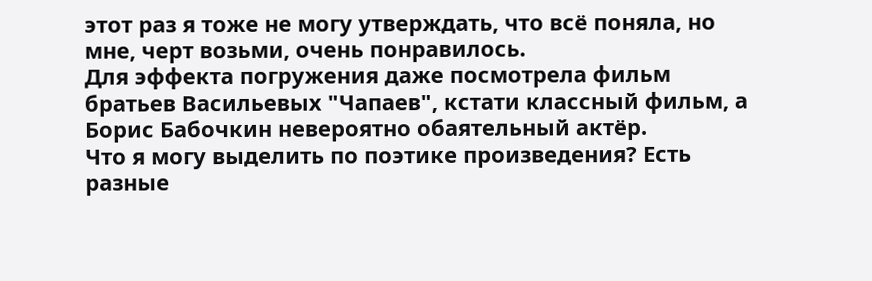этот раз я тоже не могу утверждать, что всё поняла, но мне, черт возьми, очень понравилось.
Для эффекта погружения даже посмотрела фильм братьев Васильевых "Чапаев", кстати классный фильм, а Борис Бабочкин невероятно обаятельный актёр.
Что я могу выделить по поэтике произведения? Есть разные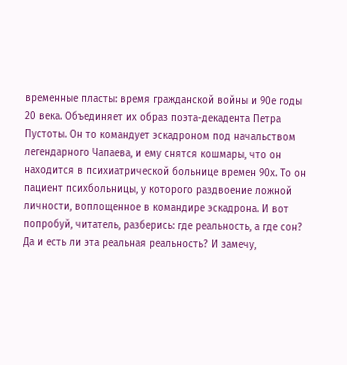временные пласты: время гражданской войны и 90е годы 20 века. Объединяет их образ поэта-декадента Петра Пустоты. Он то командует эскадроном под начальством легендарного Чапаева, и ему снятся кошмары, что он находится в психиатрической больнице времен 90х. То он пациент психбольницы, у которого раздвоение ложной личности, воплощенное в командире эскадрона. И вот попробуй, читатель, разберись: где реальность, а где сон? Да и есть ли эта реальная реальность? И замечу,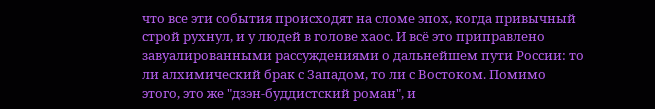что все эти события происходят на сломе эпох, когда привычный строй рухнул, и у людей в голове хаос. И всё это приправлено завуалированными рассуждениями о дальнейшем пути России: то ли алхимический брак с Западом, то ли с Востоком. Помимо этого, это же "дзэн-буддистский роман", и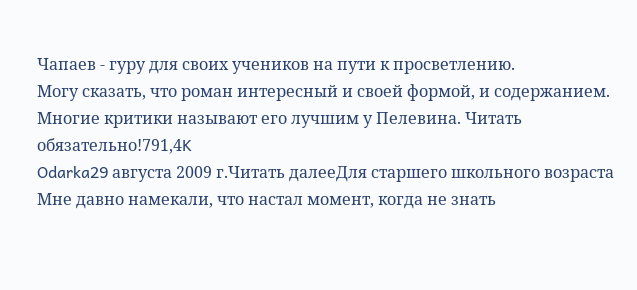Чапаев - гуру для своих учеников на пути к просветлению.
Могу сказать, что роман интересный и своей формой, и содержанием. Многие критики называют его лучшим у Пелевина. Читать обязательно!791,4K
Odarka29 августа 2009 г.Читать далееДля старшего школьного возраста
Мне давно намекали, что настал момент, когда не знать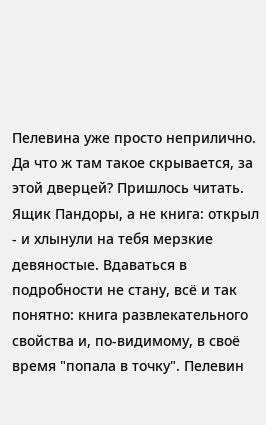Пелевина уже просто неприлично. Да что ж там такое скрывается, за этой дверцей? Пришлось читать.
Ящик Пандоры, а не книга: открыл - и хлынули на тебя мерзкие девяностые. Вдаваться в подробности не стану, всё и так понятно: книга развлекательного свойства и, по-видимому, в своё время "попала в точку". Пелевин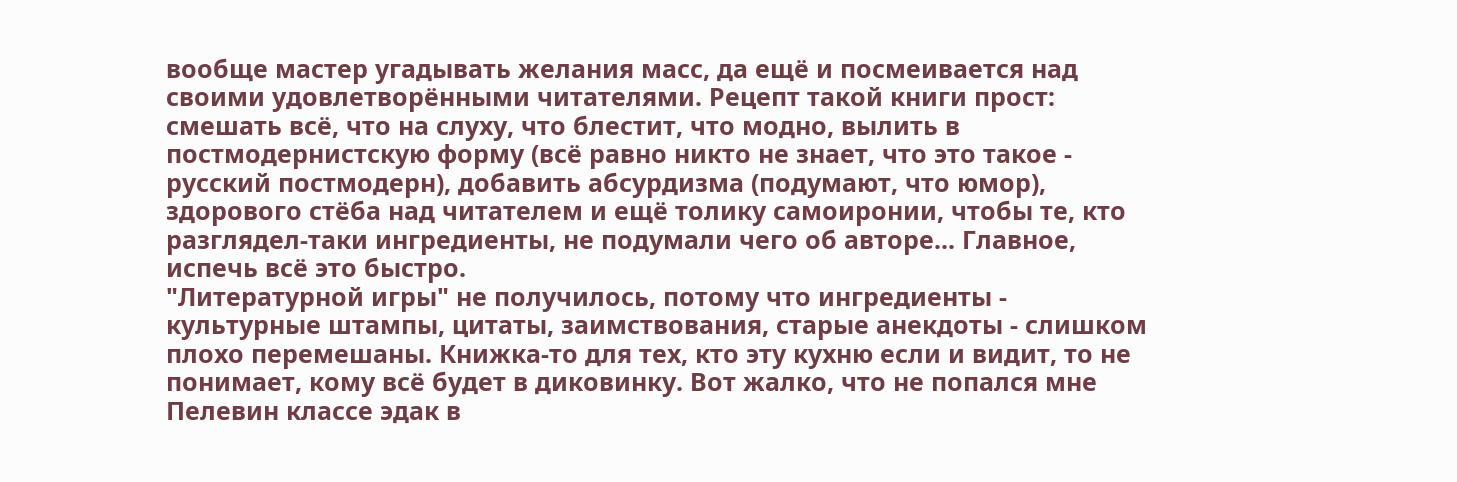вообще мастер угадывать желания масс, да ещё и посмеивается над своими удовлетворёнными читателями. Рецепт такой книги прост: смешать всё, что на слуху, что блестит, что модно, вылить в постмодернистскую форму (всё равно никто не знает, что это такое - русский постмодерн), добавить абсурдизма (подумают, что юмор), здорового стёба над читателем и ещё толику самоиронии, чтобы те, кто разглядел-таки ингредиенты, не подумали чего об авторе... Главное, испечь всё это быстро.
"Литературной игры" не получилось, потому что ингредиенты - культурные штампы, цитаты, заимствования, старые анекдоты - слишком плохо перемешаны. Книжка-то для тех, кто эту кухню если и видит, то не понимает, кому всё будет в диковинку. Вот жалко, что не попался мне Пелевин классе эдак в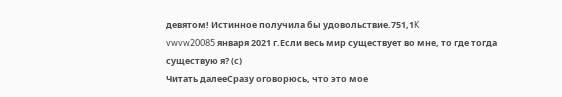девятом! Истинное получила бы удовольствие.751,1K
vwvw20085 января 2021 г.Если весь мир существует во мне, то где тогда существую я? (с)
Читать далееСразу оговорюсь, что это мое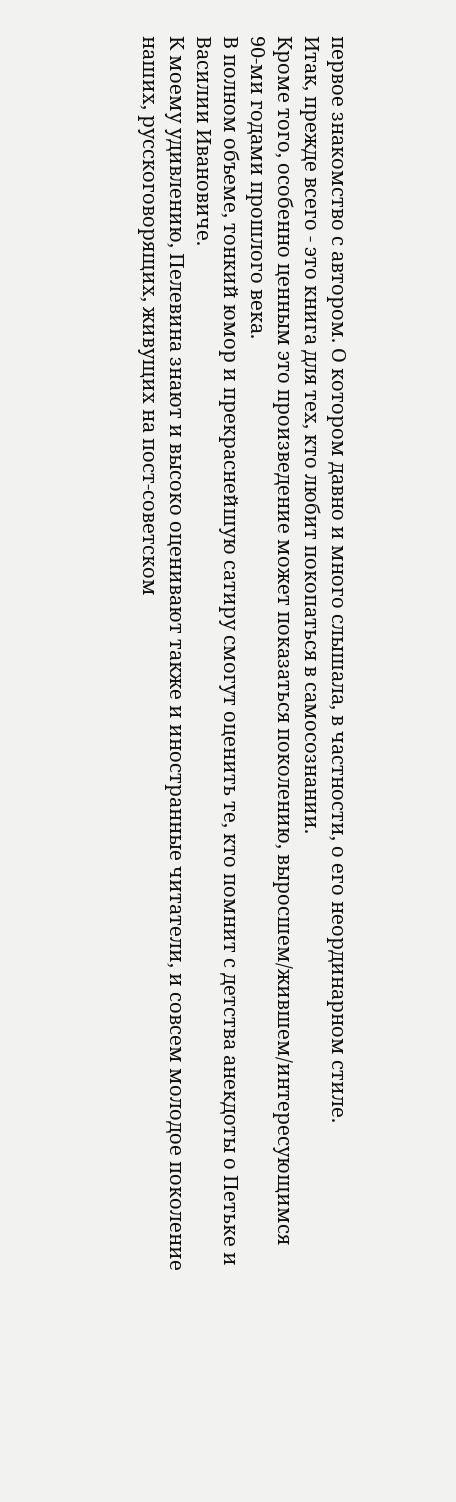первое знакомство с автором. О котором давно и много слышала, в частности, о его неординарном стиле.
Итак, прежде всего - это книга для тех, кто любит покопаться в самосознании.
Кроме того, особенно ценным это произведение может показаться поколению, выросшем/жившем/интересующимся 90-ми годами прошлого века.
В полном объеме, тонкий юмор и прекраснейшую сатиру смогут оценить те, кто помнит с детства анекдоты о Петьке и Василии Ивановиче.
К моему удивлению, Пелевина знают и высоко оценивают также и иностранные читатели, и совсем молодое поколение наших, русскоговорящих, живущих на пост-советском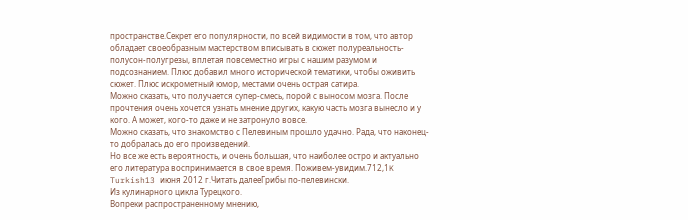пространстве.Секрет его популярности, по всей видимости в том, что автор обладает своеобразным мастерством вписывать в сюжет полуреальность-полусон-полугрезы, вплетая повсеместно игры с нашим разумом и подсознанием. Плюс добавил много исторической тематики, чтобы оживить сюжет. Плюс искрометный юмор, местами очень острая сатира.
Можно сказать, что получается супер-смесь, порой с выносом мозга. После прочтения очень хочется узнать мнение других, какую часть мозга вынесло и у кого. А может, кого-то даже и не затронуло вовсе.
Можно сказать, что знакомство с Пелевиным прошло удачно. Рада, что наконец-то добралась до его произведений.
Но все же есть вероятность, и очень большая, что наиболее остро и актуально его литература воспринимается в свое время. Поживем-увидим.712,1K
Turkish13 июня 2012 г.Читать далееГрибы по-пелевински.
Из кулинарного цикла Турецкого.
Вопреки распространенному мнению,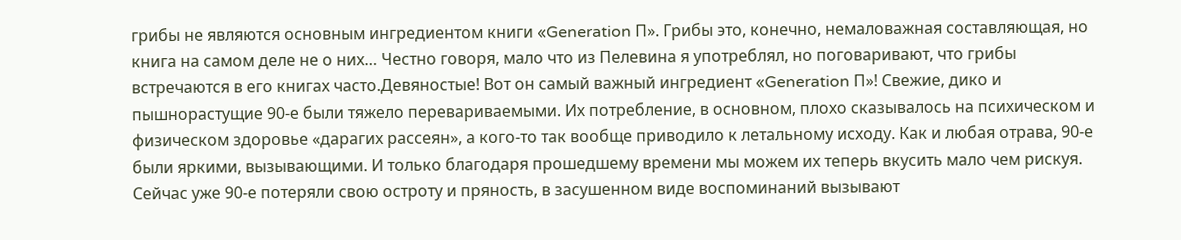грибы не являются основным ингредиентом книги «Generation П». Грибы это, конечно, немаловажная составляющая, но книга на самом деле не о них… Честно говоря, мало что из Пелевина я употреблял, но поговаривают, что грибы встречаются в его книгах часто.Девяностые! Вот он самый важный ингредиент «Generation П»! Свежие, дико и пышнорастущие 90-е были тяжело перевариваемыми. Их потребление, в основном, плохо сказывалось на психическом и физическом здоровье «дарагих рассеян», а кого-то так вообще приводило к летальному исходу. Как и любая отрава, 90-е были яркими, вызывающими. И только благодаря прошедшему времени мы можем их теперь вкусить мало чем рискуя. Сейчас уже 90-е потеряли свою остроту и пряность, в засушенном виде воспоминаний вызывают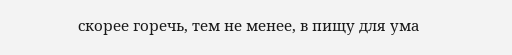скорее горечь, тем не менее, в пищу для ума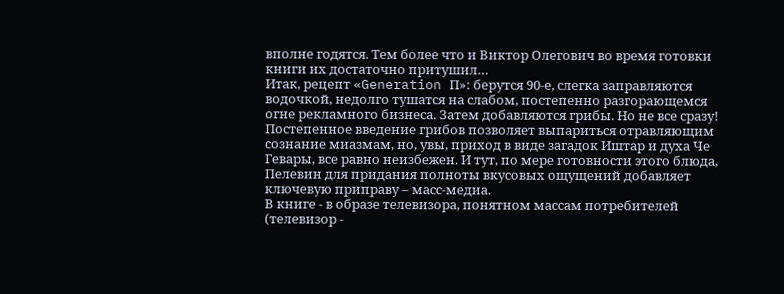вполне годятся. Тем более что и Виктор Олегович во время готовки книги их достаточно притушил…
Итак, рецепт «Generation П»: берутся 90-е, слегка заправляются водочкой, недолго тушатся на слабом, постепенно разгорающемся огне рекламного бизнеса. Затем добавляются грибы. Но не все сразу! Постепенное введение грибов позволяет выпариться отравляющим сознание миазмам, но, увы, приход в виде загадок Иштар и духа Че Гевары, все равно неизбежен. И тут, по мере готовности этого блюда, Пелевин для придания полноты вкусовых ощущений добавляет ключевую приправу – масс-медиа.
В книге - в образе телевизора, понятном массам потребителей (телевизор -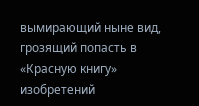вымирающий ныне вид, грозящий попасть в «Красную книгу» изобретений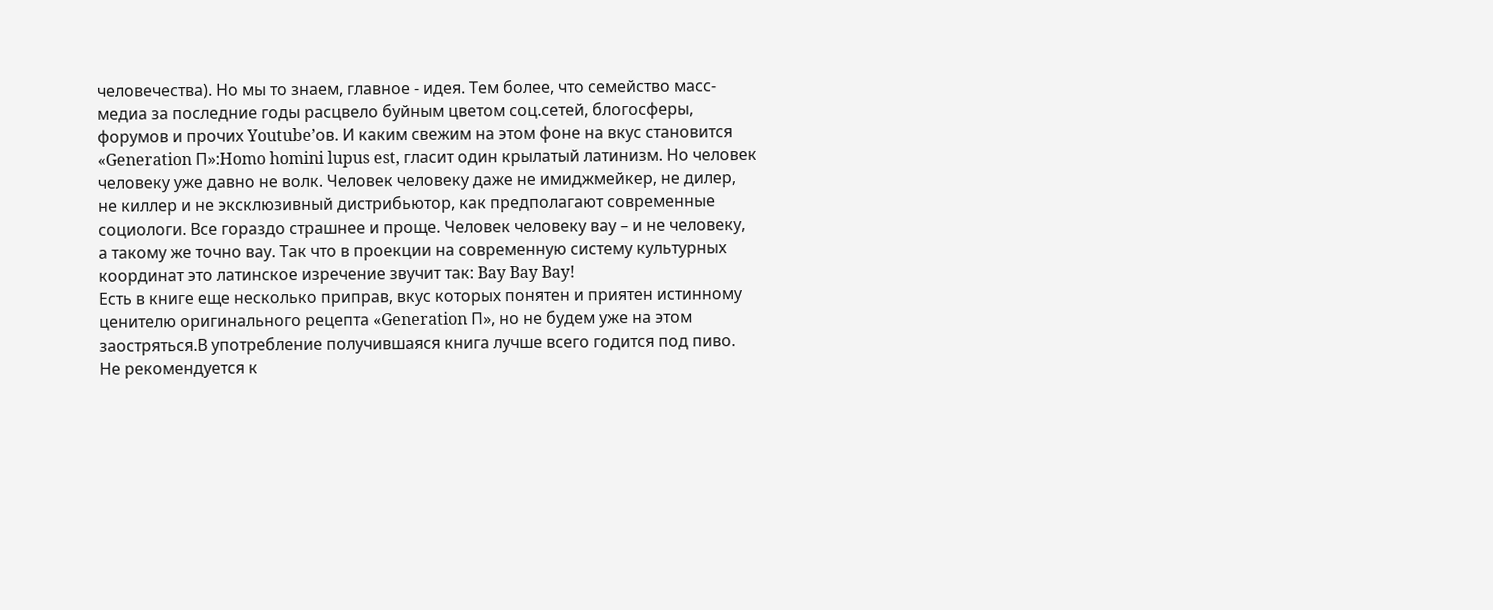человечества). Но мы то знаем, главное - идея. Тем более, что семейство масс-медиа за последние годы расцвело буйным цветом соц.сетей, блогосферы, форумов и прочих Youtube’ов. И каким свежим на этом фоне на вкус становится «Generation П»:Homo homini lupus est, гласит один крылатый латинизм. Но человек человеку уже давно не волк. Человек человеку даже не имиджмейкер, не дилер, не киллер и не эксклюзивный дистрибьютор, как предполагают современные социологи. Все гораздо страшнее и проще. Человек человеку вау – и не человеку, а такому же точно вау. Так что в проекции на современную систему культурных координат это латинское изречение звучит так: Bay Bay Bay!
Есть в книге еще несколько приправ, вкус которых понятен и приятен истинному ценителю оригинального рецепта «Generation П», но не будем уже на этом заостряться.В употребление получившаяся книга лучше всего годится под пиво. Не рекомендуется к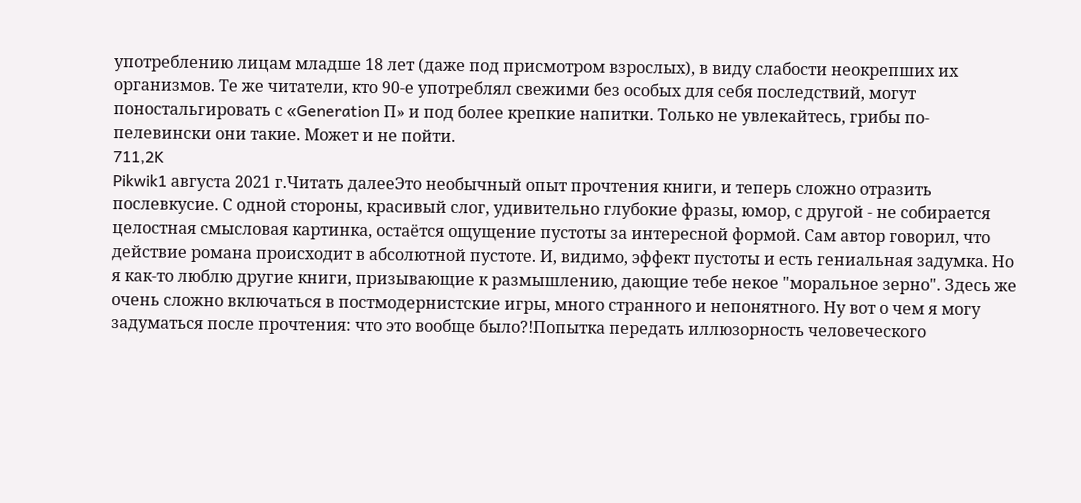употреблению лицам младше 18 лет (даже под присмотром взрослых), в виду слабости неокрепших их организмов. Те же читатели, кто 90-е употреблял свежими без особых для себя последствий, могут поностальгировать с «Generation П» и под более крепкие напитки. Только не увлекайтесь, грибы по-пелевински они такие. Может и не пойти.
711,2K
Pikwik1 августа 2021 г.Читать далееЭто необычный опыт прочтения книги, и теперь сложно отразить послевкусие. С одной стороны, красивый слог, удивительно глубокие фразы, юмор, с другой - не собирается целостная смысловая картинка, остаётся ощущение пустоты за интересной формой. Сам автор говорил, что действие романа происходит в абсолютной пустоте. И, видимо, эффект пустоты и есть гениальная задумка. Но я как-то люблю другие книги, призывающие к размышлению, дающие тебе некое "моральное зерно". Здесь же очень сложно включаться в постмодернистские игры, много странного и непонятного. Ну вот о чем я могу задуматься после прочтения: что это вообще было?!Попытка передать иллюзорность человеческого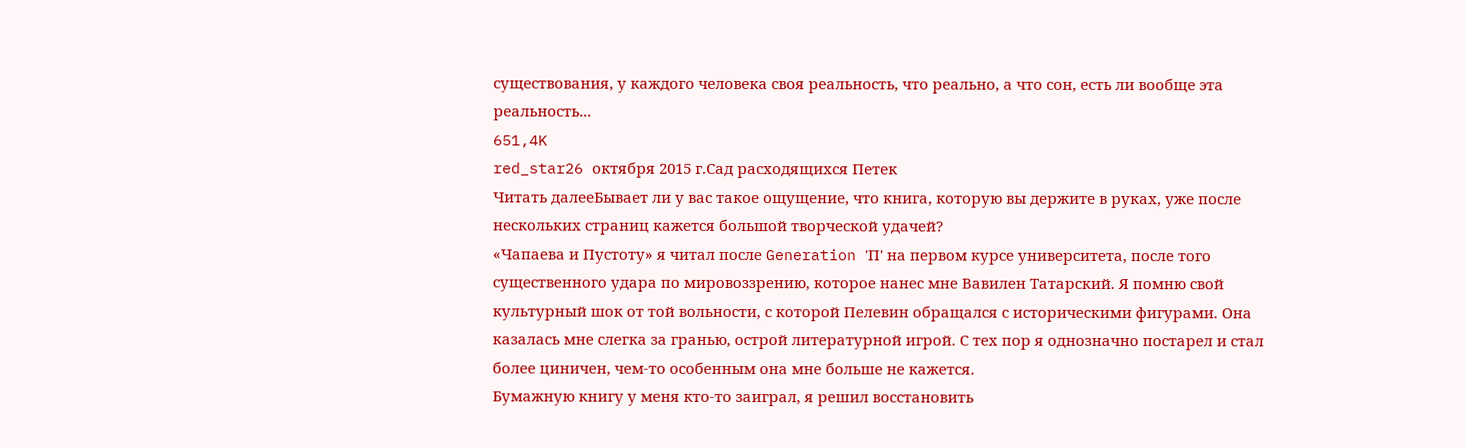существования, у каждого человека своя реальность, что реально, а что сон, есть ли вообще эта реальность...
651,4K
red_star26 октября 2015 г.Сад расходящихся Петек
Читать далееБывает ли у вас такое ощущение, что книга, которую вы держите в руках, уже после нескольких страниц кажется большой творческой удачей?
«Чапаева и Пустоту» я читал после Generation 'П' на первом курсе университета, после того существенного удара по мировоззрению, которое нанес мне Вавилен Татарский. Я помню свой культурный шок от той вольности, с которой Пелевин обращался с историческими фигурами. Она казалась мне слегка за гранью, острой литературной игрой. С тех пор я однозначно постарел и стал более циничен, чем-то особенным она мне больше не кажется.
Бумажную книгу у меня кто-то заиграл, я решил восстановить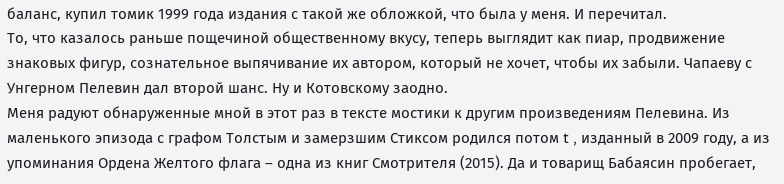баланс, купил томик 1999 года издания с такой же обложкой, что была у меня. И перечитал.
То, что казалось раньше пощечиной общественному вкусу, теперь выглядит как пиар, продвижение знаковых фигур, сознательное выпячивание их автором, который не хочет, чтобы их забыли. Чапаеву с Унгерном Пелевин дал второй шанс. Ну и Котовскому заодно.
Меня радуют обнаруженные мной в этот раз в тексте мостики к другим произведениям Пелевина. Из маленького эпизода с графом Толстым и замерзшим Стиксом родился потом t , изданный в 2009 году, а из упоминания Ордена Желтого флага – одна из книг Смотрителя (2015). Да и товарищ Бабаясин пробегает,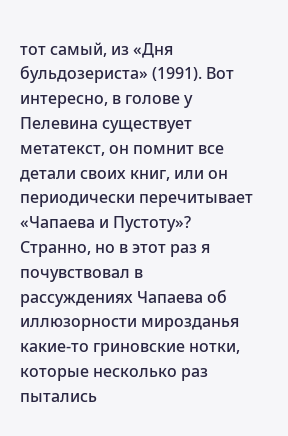тот самый, из «Дня бульдозериста» (1991). Вот интересно, в голове у Пелевина существует метатекст, он помнит все детали своих книг, или он периодически перечитывает «Чапаева и Пустоту»?
Странно, но в этот раз я почувствовал в рассуждениях Чапаева об иллюзорности мирозданья какие-то гриновские нотки, которые несколько раз пытались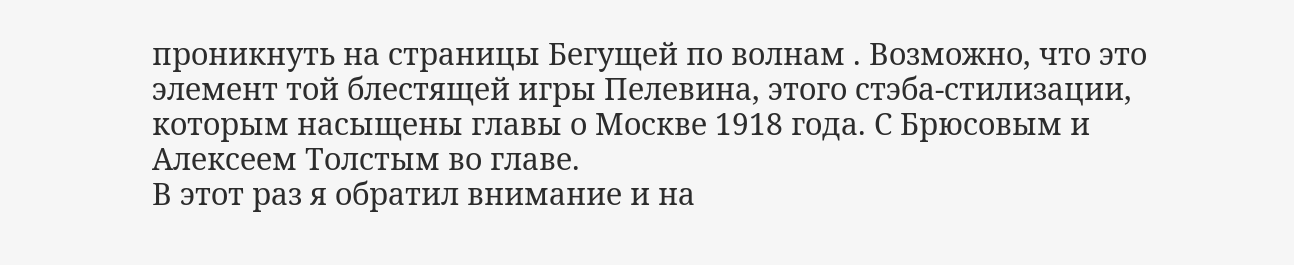проникнуть на страницы Бегущей по волнам . Возможно, что это элемент той блестящей игры Пелевина, этого стэба-стилизации, которым насыщены главы о Москве 1918 года. С Брюсовым и Алексеем Толстым во главе.
В этот раз я обратил внимание и на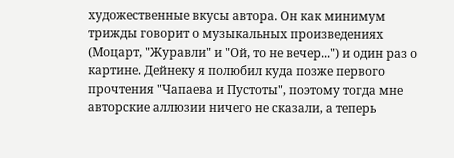художественные вкусы автора. Он как минимум трижды говорит о музыкальных произведениях (Моцарт, "Журавли" и "Ой, то не вечер...") и один раз о картине. Дейнеку я полюбил куда позже первого прочтения "Чапаева и Пустоты", поэтому тогда мне авторские аллюзии ничего не сказали, а теперь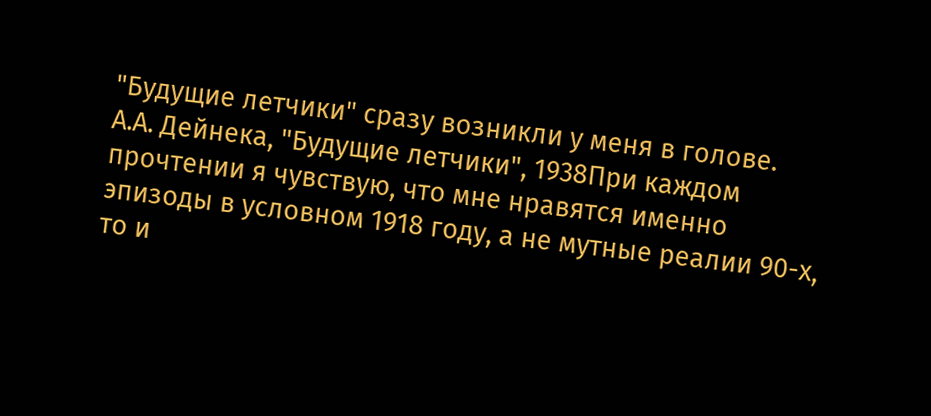"Будущие летчики" сразу возникли у меня в голове.
А.А. Дейнека, "Будущие летчики", 1938При каждом прочтении я чувствую, что мне нравятся именно эпизоды в условном 1918 году, а не мутные реалии 90-х, то и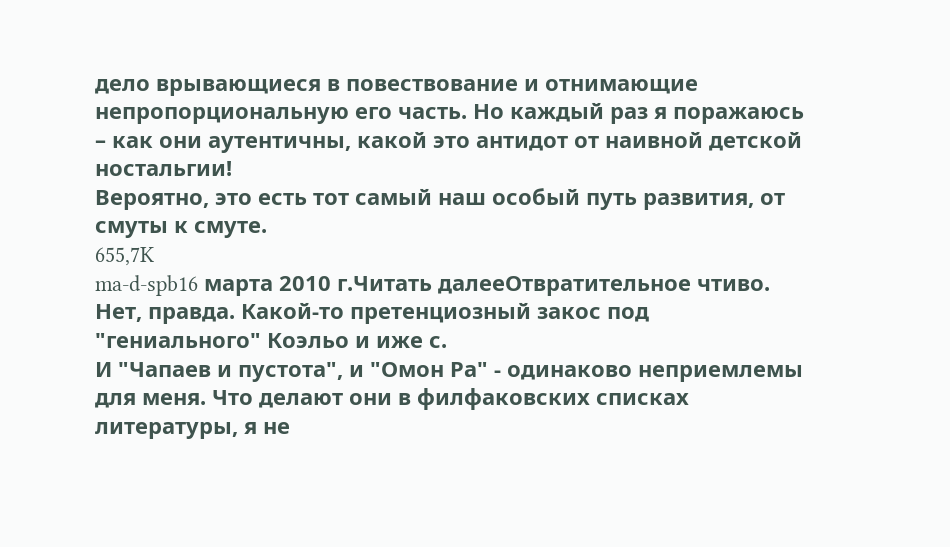дело врывающиеся в повествование и отнимающие непропорциональную его часть. Но каждый раз я поражаюсь – как они аутентичны, какой это антидот от наивной детской ностальгии!
Вероятно, это есть тот самый наш особый путь развития, от смуты к смуте.
655,7K
ma-d-spb16 марта 2010 г.Читать далееОтвратительное чтиво. Нет, правда. Какой-то претенциозный закос под "гениального" Коэльо и иже с.
И "Чапаев и пустота", и "Омон Ра" - одинаково неприемлемы для меня. Что делают они в филфаковских списках литературы, я не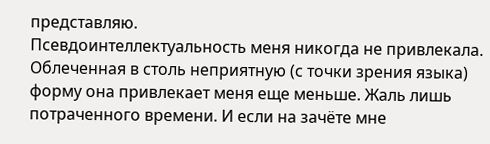представляю.
Псевдоинтеллектуальность меня никогда не привлекала. Облеченная в столь неприятную (с точки зрения языка) форму она привлекает меня еще меньше. Жаль лишь потраченного времени. И если на зачёте мне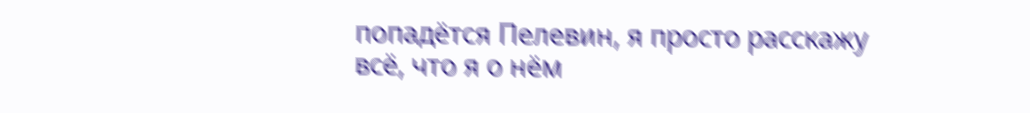попадётся Пелевин, я просто расскажу всё, что я о нём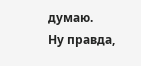думаю.
Ну правда,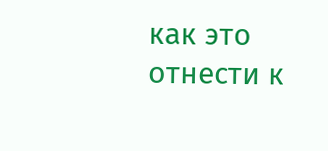как это отнести к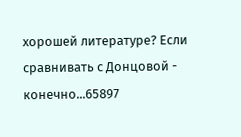хорошей литературе? Если сравнивать с Донцовой - конечно...65897